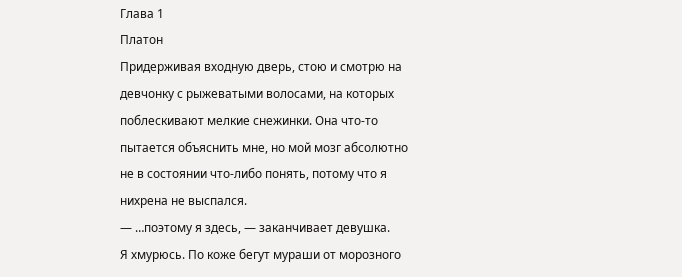Глава 1
Платон
Придерживая входную дверь, стою и смотрю на девчонку с рыжеватыми волосами, на которых поблескивают мелкие снежинки. Она что-то пытается объяснить мне, но мой мозг абсолютно не в состоянии что-либо понять, потому что я нихрена не выспался.
— …поэтому я здесь, — заканчивает девушка.
Я хмурюсь. По коже бегут мураши от морозного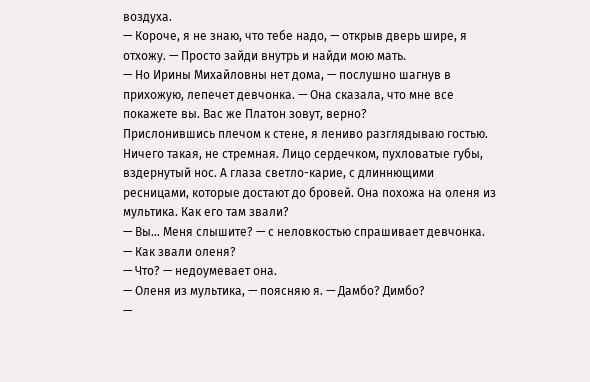воздуха.
— Короче, я не знаю, что тебе надо, — открыв дверь шире, я отхожу. — Просто зайди внутрь и найди мою мать.
— Но Ирины Михайловны нет дома, — послушно шагнув в прихожую, лепечет девчонка. — Она сказала, что мне все покажете вы. Вас же Платон зовут, верно?
Прислонившись плечом к стене, я лениво разглядываю гостью. Ничего такая, не стремная. Лицо сердечком, пухловатые губы, вздернутый нос. А глаза светло-карие, с длиннющими ресницами, которые достают до бровей. Она похожа на оленя из мультика. Как его там звали?
— Вы… Меня слышите? — с неловкостью спрашивает девчонка.
— Как звали оленя?
— Что? — недоумевает она.
— Оленя из мультика, — поясняю я. — Дамбо? Димбо?
—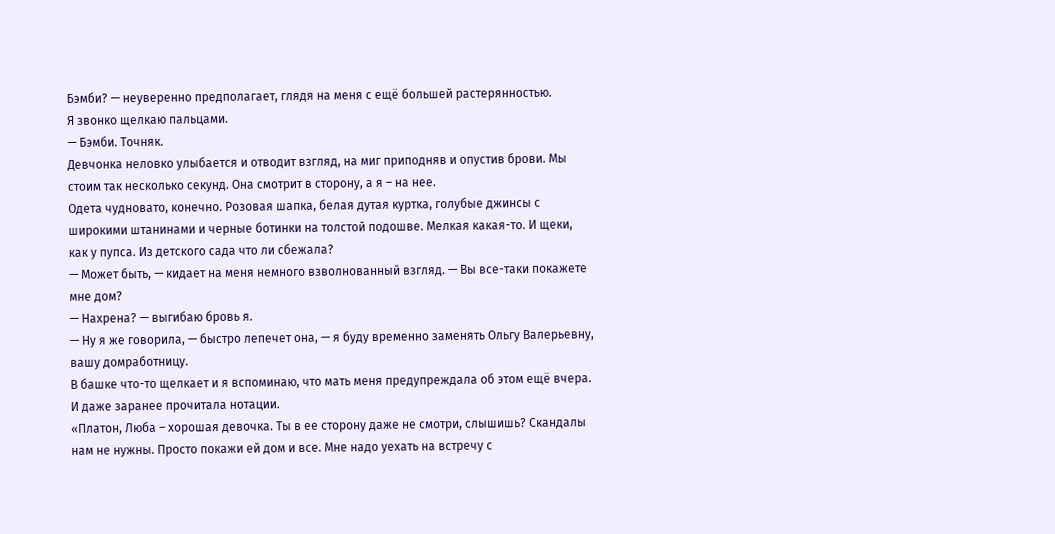Бэмби? — неуверенно предполагает, глядя на меня с ещё большей растерянностью.
Я звонко щелкаю пальцами.
— Бэмби. Точняк.
Девчонка неловко улыбается и отводит взгляд, на миг приподняв и опустив брови. Мы стоим так несколько секунд. Она смотрит в сторону, а я – на нее.
Одета чудновато, конечно. Розовая шапка, белая дутая куртка, голубые джинсы с широкими штанинами и черные ботинки на толстой подошве. Мелкая какая-то. И щеки, как у пупса. Из детского сада что ли сбежала?
— Может быть, — кидает на меня немного взволнованный взгляд. — Вы все-таки покажете мне дом?
— Нахрена? — выгибаю бровь я.
— Ну я же говорила, — быстро лепечет она, — я буду временно заменять Ольгу Валерьевну, вашу домработницу.
В башке что-то щелкает и я вспоминаю, что мать меня предупреждала об этом ещё вчера. И даже заранее прочитала нотации.
«Платон, Люба – хорошая девочка. Ты в ее сторону даже не смотри, слышишь? Скандалы нам не нужны. Просто покажи ей дом и все. Мне надо уехать на встречу с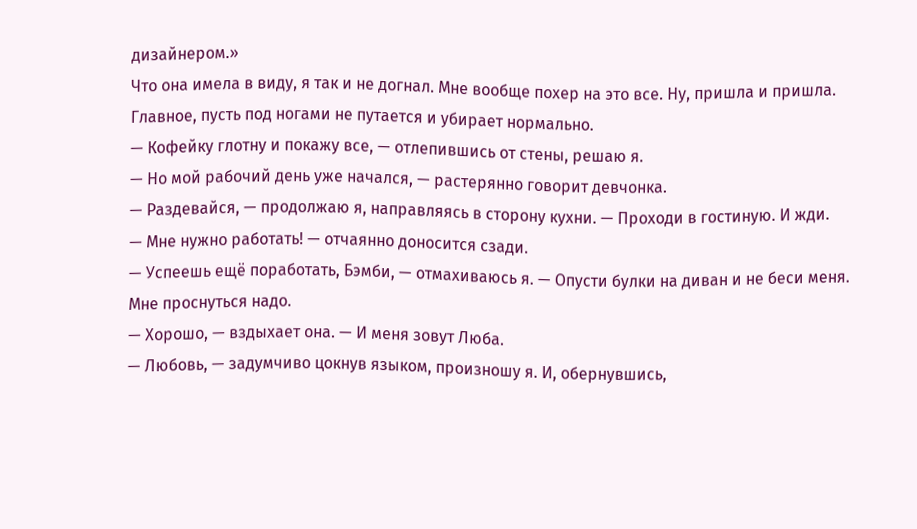дизайнером.»
Что она имела в виду, я так и не догнал. Мне вообще похер на это все. Ну, пришла и пришла. Главное, пусть под ногами не путается и убирает нормально.
— Кофейку глотну и покажу все, — отлепившись от стены, решаю я.
— Но мой рабочий день уже начался, — растерянно говорит девчонка.
— Раздевайся, — продолжаю я, направляясь в сторону кухни. — Проходи в гостиную. И жди.
— Мне нужно работать! — отчаянно доносится сзади.
— Успеешь ещё поработать, Бэмби, — отмахиваюсь я. — Опусти булки на диван и не беси меня. Мне проснуться надо.
— Хорошо, — вздыхает она. — И меня зовут Люба.
— Любовь, — задумчиво цокнув языком, произношу я. И, обернувшись,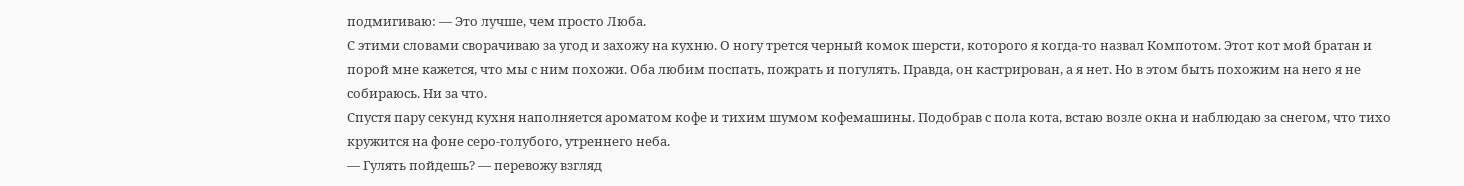подмигиваю: — Это лучше, чем просто Люба.
С этими словами сворачиваю за угод и захожу на кухню. О ногу трется черный комок шерсти, которого я когда-то назвал Компотом. Этот кот мой братан и порой мне кажется, что мы с ним похожи. Оба любим поспать, пожрать и погулять. Правда, он кастрирован, а я нет. Но в этом быть похожим на него я не собираюсь. Ни за что.
Спустя пару секунд кухня наполняется ароматом кофе и тихим шумом кофемашины. Подобрав с пола кота, встаю возле окна и наблюдаю за снегом, что тихо кружится на фоне серо-голубого, утреннего неба.
— Гулять пойдешь? — перевожу взгляд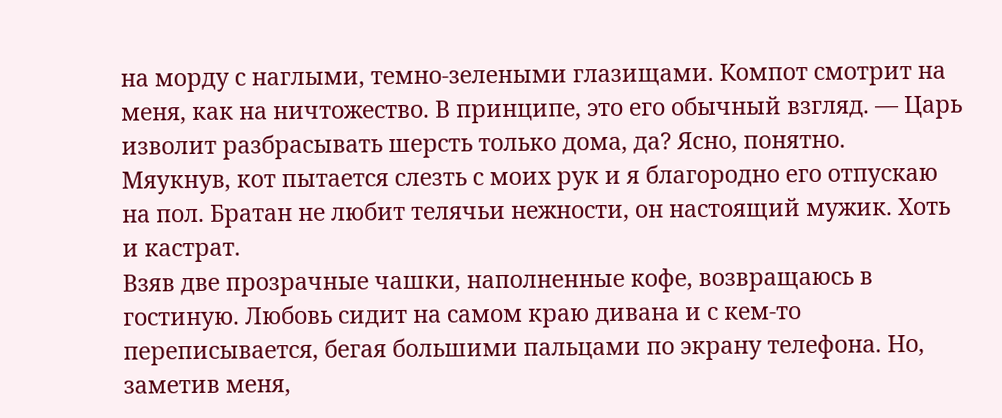на морду с наглыми, темно-зелеными глазищами. Компот смотрит на меня, как на ничтожество. В принципе, это его обычный взгляд. — Царь изволит разбрасывать шерсть только дома, да? Ясно, понятно.
Мяукнув, кот пытается слезть с моих рук и я благородно его отпускаю на пол. Братан не любит телячьи нежности, он настоящий мужик. Хоть и кастрат.
Взяв две прозрачные чашки, наполненные кофе, возвращаюсь в гостиную. Любовь сидит на самом краю дивана и с кем-то переписывается, бегая большими пальцами по экрану телефона. Но, заметив меня,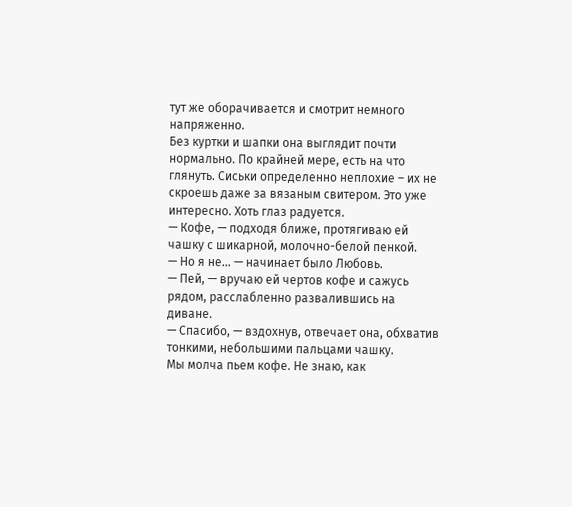тут же оборачивается и смотрит немного напряженно.
Без куртки и шапки она выглядит почти нормально. По крайней мере, есть на что глянуть. Сиськи определенно неплохие – их не скроешь даже за вязаным свитером. Это уже интересно. Хоть глаз радуется.
— Кофе, — подходя ближе, протягиваю ей чашку с шикарной, молочно-белой пенкой.
— Но я не… — начинает было Любовь.
— Пей, — вручаю ей чертов кофе и сажусь рядом, расслабленно развалившись на диване.
— Спасибо, — вздохнув, отвечает она, обхватив тонкими, небольшими пальцами чашку.
Мы молча пьем кофе. Не знаю, как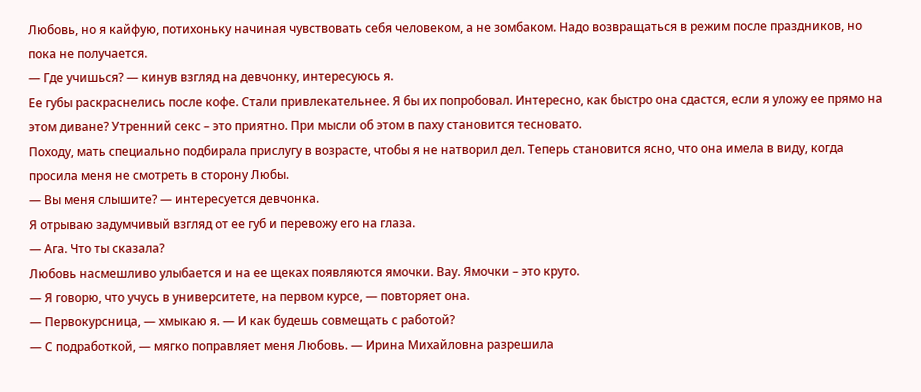Любовь, но я кайфую, потихоньку начиная чувствовать себя человеком, а не зомбаком. Надо возвращаться в режим после праздников, но пока не получается.
— Где учишься? — кинув взгляд на девчонку, интересуюсь я.
Ее губы раскраснелись после кофе. Стали привлекательнее. Я бы их попробовал. Интересно, как быстро она сдастся, если я уложу ее прямо на этом диване? Утренний секс – это приятно. При мысли об этом в паху становится тесновато.
Походу, мать специально подбирала прислугу в возрасте, чтобы я не натворил дел. Теперь становится ясно, что она имела в виду, когда просила меня не смотреть в сторону Любы.
— Вы меня слышите? — интересуется девчонка.
Я отрываю задумчивый взгляд от ее губ и перевожу его на глаза.
— Ага. Что ты сказала?
Любовь насмешливо улыбается и на ее щеках появляются ямочки. Вау. Ямочки – это круто.
— Я говорю, что учусь в университете, на первом курсе, — повторяет она.
— Первокурсница, — хмыкаю я. — И как будешь совмещать с работой?
— С подработкой, — мягко поправляет меня Любовь. — Ирина Михайловна разрешила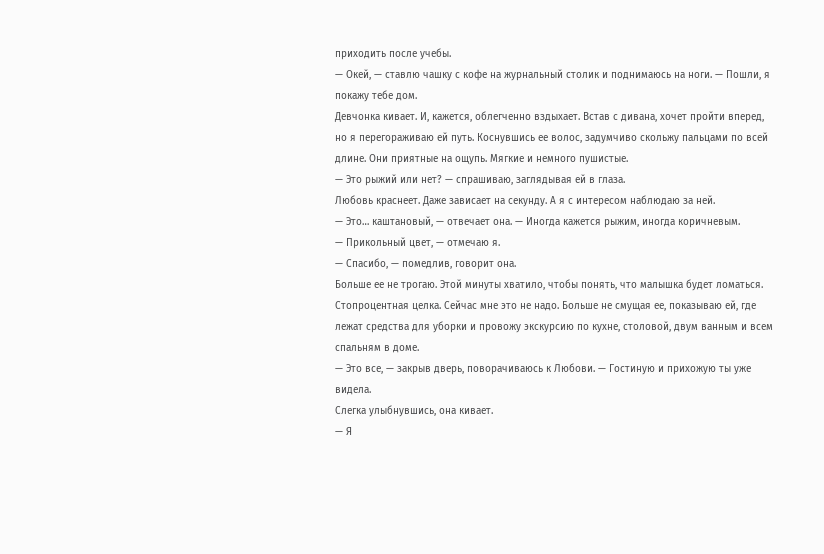приходить после учебы.
— Окей, — ставлю чашку с кофе на журнальный столик и поднимаюсь на ноги. — Пошли, я покажу тебе дом.
Девчонка кивает. И, кажется, облегченно вздыхает. Встав с дивана, хочет пройти вперед, но я перегораживаю ей путь. Коснувшись ее волос, задумчиво скольжу пальцами по всей длине. Они приятные на ощупь. Мягкие и немного пушистые.
— Это рыжий или нет? — спрашиваю, заглядывая ей в глаза.
Любовь краснеет. Даже зависает на секунду. А я с интересом наблюдаю за ней.
— Это… каштановый, — отвечает она. — Иногда кажется рыжим, иногда коричневым.
— Прикольный цвет, — отмечаю я.
— Спасибо, — помедлив, говорит она.
Больше ее не трогаю. Этой минуты хватило, чтобы понять, что малышка будет ломаться. Стопроцентная целка. Сейчас мне это не надо. Больше не смущая ее, показываю ей, где лежат средства для уборки и провожу экскурсию по кухне, столовой, двум ванным и всем спальням в доме.
— Это все, — закрыв дверь, поворачиваюсь к Любови. — Гостиную и прихожую ты уже видела.
Слегка улыбнувшись, она кивает.
— Я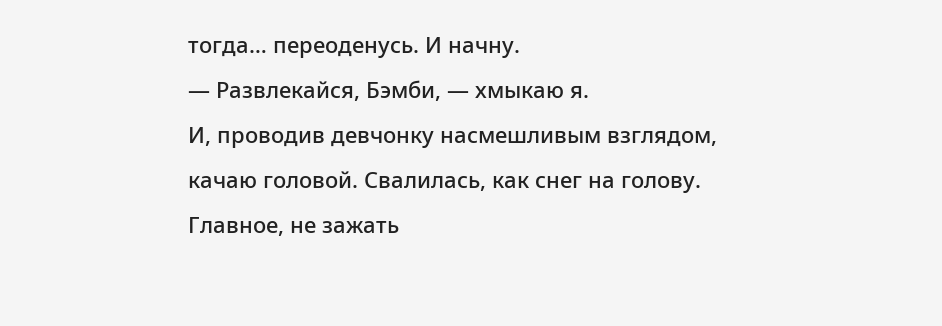тогда… переоденусь. И начну.
— Развлекайся, Бэмби, — хмыкаю я.
И, проводив девчонку насмешливым взглядом, качаю головой. Свалилась, как снег на голову. Главное, не зажать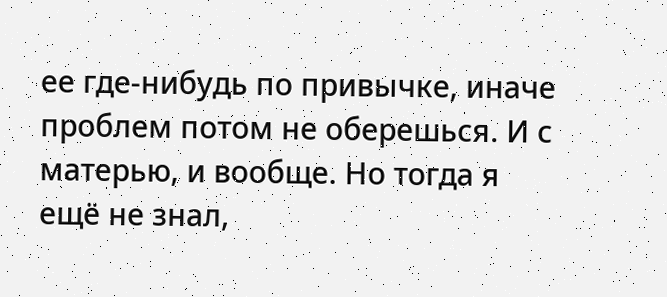ее где-нибудь по привычке, иначе проблем потом не оберешься. И с матерью, и вообще. Но тогда я ещё не знал,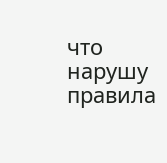что нарушу правила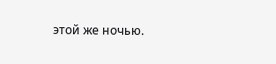этой же ночью.